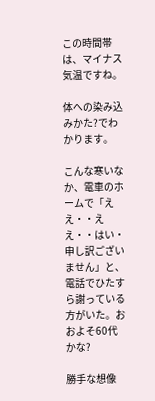この時間帯は、マイナス気温ですね。

体への染み込みかた?でわかります。

こんな寒いなか、電車のホームで「ええ・・ええ・・はい・申し訳ございません」と、電話でひたすら謝っている方がいた。おおよそ60代かな?

勝手な想像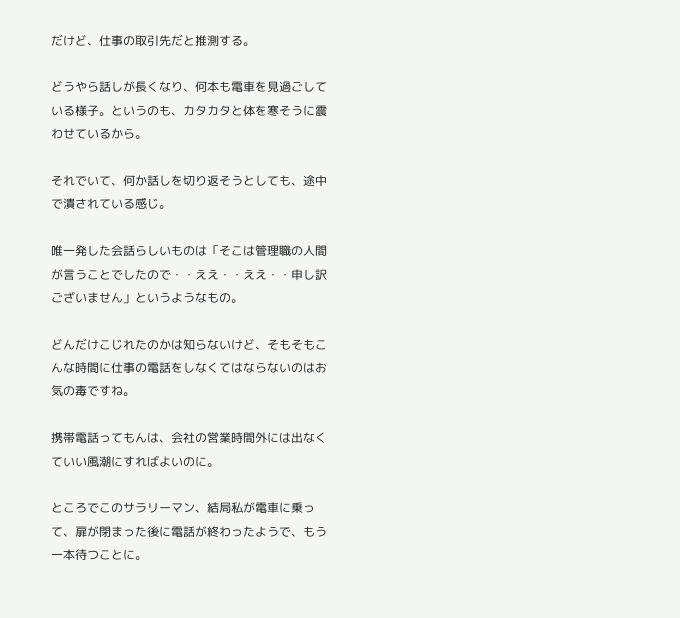だけど、仕事の取引先だと推測する。

どうやら話しが長くなり、何本も電車を見過ごしている様子。というのも、カタカタと体を寒そうに震わせているから。

それでいて、何か話しを切り返そうとしても、途中で潰されている感じ。

唯一発した会話らしいものは「そこは管理職の人間が言うことでしたので・・ええ・・ええ・・申し訳ございません」というようなもの。

どんだけこじれたのかは知らないけど、そもそもこんな時間に仕事の電話をしなくてはならないのはお気の毒ですね。

携帯電話ってもんは、会社の営業時間外には出なくていい風潮にすればよいのに。

ところでこのサラリーマン、結局私が電車に乗って、扉が閉まった後に電話が終わったようで、もう一本待つことに。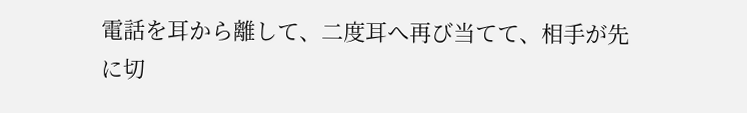電話を耳から離して、二度耳へ再び当てて、相手が先に切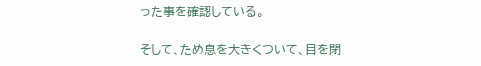った事を確認している。

そして、ため息を大きくついて、目を閉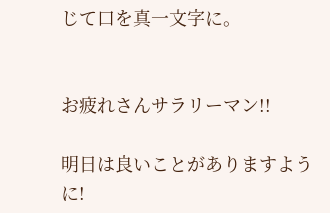じて口を真一文字に。


お疲れさんサラリーマン!!

明日は良いことがありますように!